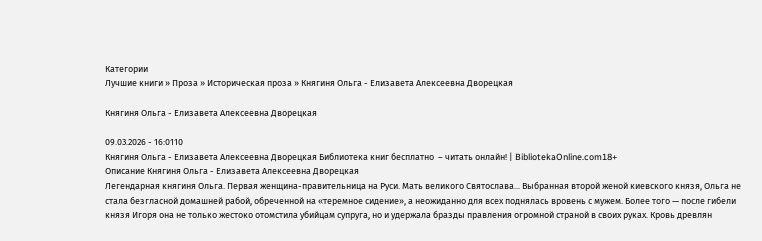Категории
Лучшие книги » Проза » Историческая проза » Княгиня Ольга - Елизавета Алексеевна Дворецкая

Княгиня Ольга - Елизавета Алексеевна Дворецкая

09.03.2026 - 16:0110
Княгиня Ольга - Елизавета Алексеевна Дворецкая Библиотека книг бесплатно  – читать онлайн! | BibliotekaOnline.com18+
Описание Княгиня Ольга - Елизавета Алексеевна Дворецкая
Легендарная княгиня Ольга. Первая женщина-правительница на Руси. Мать великого Святослава... Выбранная второй женой киевского князя, Ольга не стала безгласной домашней рабой, обреченной на «теремное сидение», а неожиданно для всех поднялась вровень с мужем. Более того — после гибели князя Игоря она не только жестоко отомстила убийцам супруга, но и удержала бразды правления огромной страной в своих руках. Кровь древлян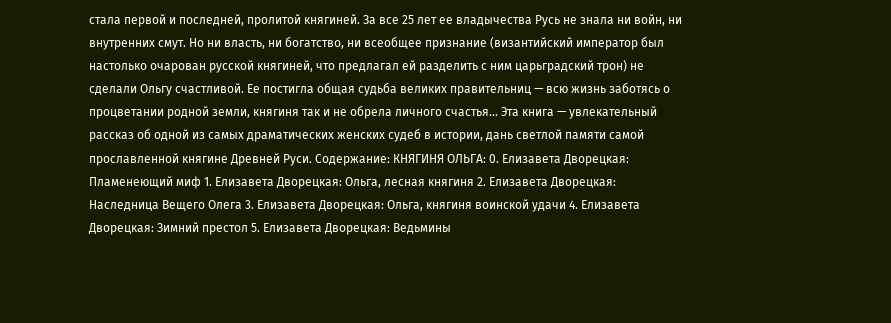стала первой и последней, пролитой княгиней. За все 25 лет ее владычества Русь не знала ни войн, ни внутренних смут. Но ни власть, ни богатство, ни всеобщее признание (византийский император был настолько очарован русской княгиней, что предлагал ей разделить с ним царьградский трон) не сделали Ольгу счастливой. Ее постигла общая судьба великих правительниц — всю жизнь заботясь о процветании родной земли, княгиня так и не обрела личного счастья... Эта книга — увлекательный рассказ об одной из самых драматических женских судеб в истории, дань светлой памяти самой прославленной княгине Древней Руси. Содержание: КНЯГИНЯ ОЛЬГА: 0. Елизавета Дворецкая: Пламенеющий миф 1. Елизавета Дворецкая: Ольга, лесная княгиня 2. Елизавета Дворецкая: Наследница Вещего Олега 3. Елизавета Дворецкая: Ольга, княгиня воинской удачи 4. Елизавета Дворецкая: Зимний престол 5. Елизавета Дворецкая: Ведьмины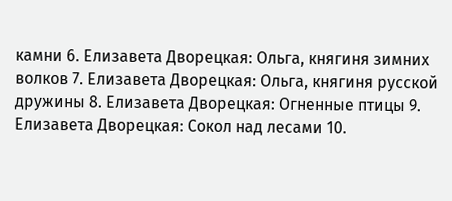камни 6. Елизавета Дворецкая: Ольга, княгиня зимних волков 7. Елизавета Дворецкая: Ольга, княгиня русской дружины 8. Елизавета Дворецкая: Огненные птицы 9. Елизавета Дворецкая: Сокол над лесами 10.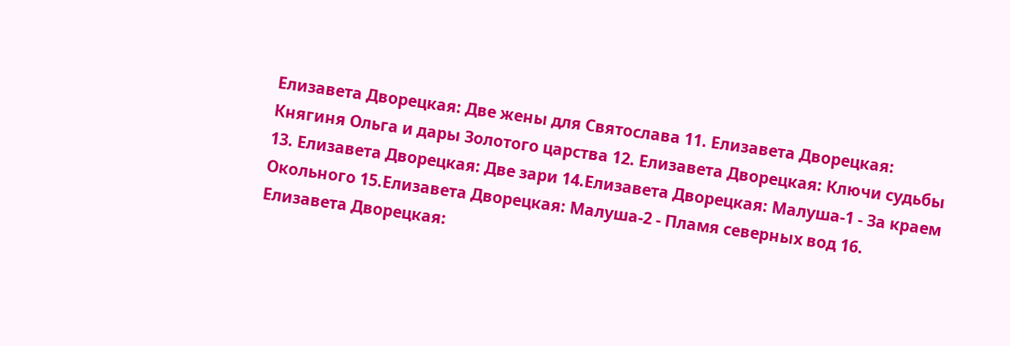Елизавета Дворецкая: Две жены для Святослава 11. Елизавета Дворецкая: Княгиня Ольга и дары Золотого царства 12. Елизавета Дворецкая: Ключи судьбы 13. Елизавета Дворецкая: Две зари 14.Елизавета Дворецкая: Малуша-1 - За краем Окольного 15.Елизавета Дворецкая: Малуша-2 - Пламя северных вод 16. Елизавета Дворецкая: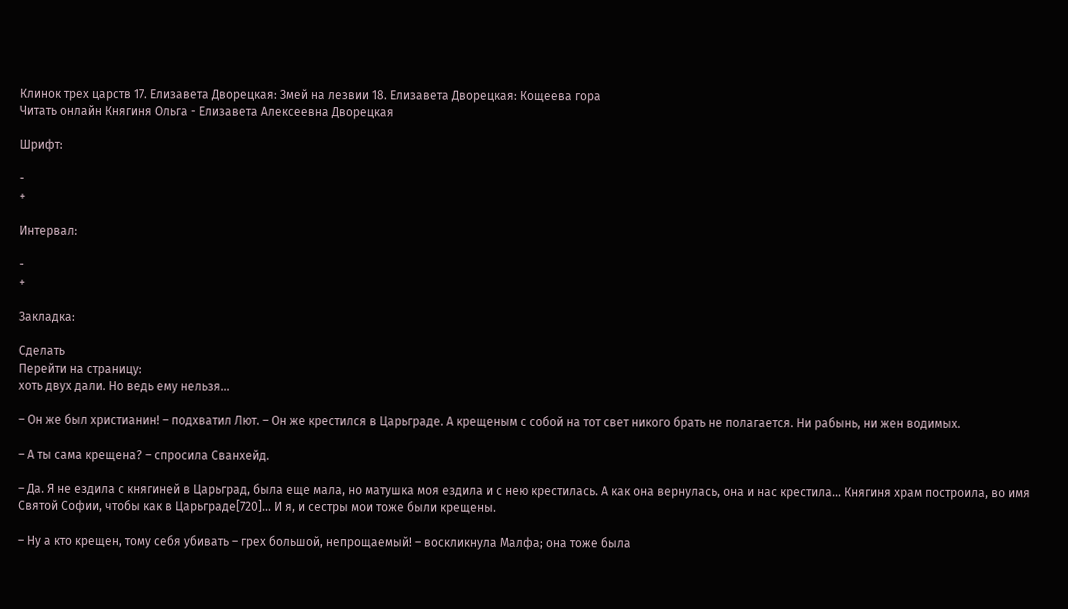Клинок трех царств 17. Елизавета Дворецкая: Змей на лезвии 18. Елизавета Дворецкая: Кощеева гора
Читать онлайн Княгиня Ольга - Елизавета Алексеевна Дворецкая

Шрифт:

-
+

Интервал:

-
+

Закладка:

Сделать
Перейти на страницу:
хоть двух дали. Но ведь ему нельзя…

– Он же был христианин! – подхватил Лют. – Он же крестился в Царьграде. А крещеным с собой на тот свет никого брать не полагается. Ни рабынь, ни жен водимых.

– А ты сама крещена? – спросила Сванхейд.

– Да. Я не ездила с княгиней в Царьград, была еще мала, но матушка моя ездила и с нею крестилась. А как она вернулась, она и нас крестила… Княгиня храм построила, во имя Святой Софии, чтобы как в Царьграде[720]… И я, и сестры мои тоже были крещены.

– Ну а кто крещен, тому себя убивать – грех большой, непрощаемый! – воскликнула Малфа; она тоже была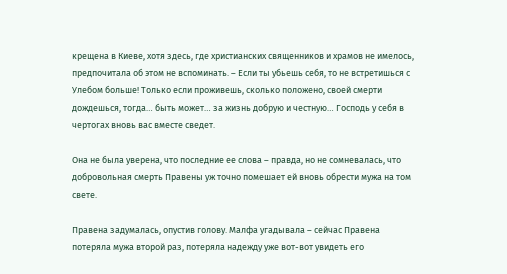крещена в Киеве, хотя здесь, где христианских священников и храмов не имелось, предпочитала об этом не вспоминать. – Если ты убьешь себя, то не встретишься с Улебом больше! Только если проживешь, сколько положено, своей смерти дождешься, тогда… быть может… за жизнь добрую и честную… Господь у себя в чертогах вновь вас вместе сведет.

Она не была уверена, что последние ее слова – правда, но не сомневалась, что добровольная смерть Правены уж точно помешает ей вновь обрести мужа на том свете.

Правена задумалась, опустив голову. Малфа угадывала – сейчас Правена потеряла мужа второй раз, потеряла надежду уже вот-вот увидеть его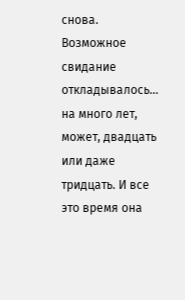снова. Возможное свидание откладывалось… на много лет, может, двадцать или даже тридцать. И все это время она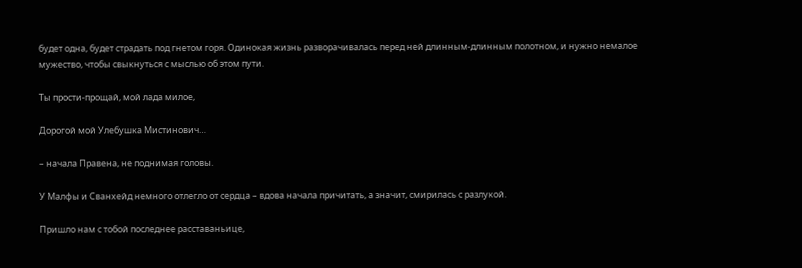будет одна, будет страдать под гнетом горя. Одинокая жизнь разворачивалась перед ней длинным-длинным полотном, и нужно немалое мужество, чтобы свыкнуться с мыслью об этом пути.

Ты прости-прощай, мой лада милое,

Дорогой мой Улебушка Мистинович…

– начала Правена, не поднимая головы.

У Малфы и Сванхейд немного отлегло от сердца – вдова начала причитать, а значит, смирилась с разлукой.

Пришло нам с тобой последнее расставаньице,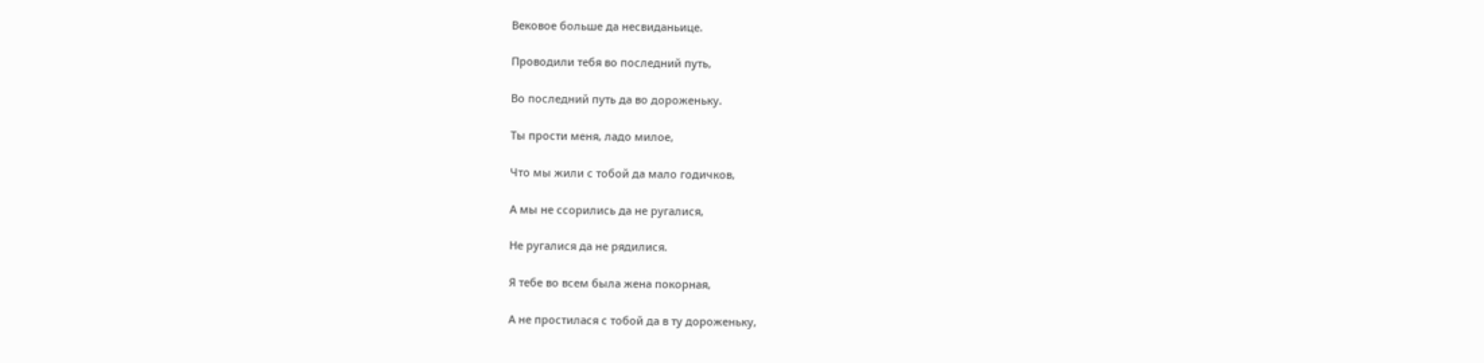Вековое больше да несвиданьице.

Проводили тебя во последний путь,

Во последний путь да во дороженьку.

Ты прости меня, ладо милое,

Что мы жили с тобой да мало годичков,

А мы не ссорились да не ругалися,

Не ругалися да не рядилися.

Я тебе во всем была жена покорная,

А не простилася с тобой да в ту дороженьку,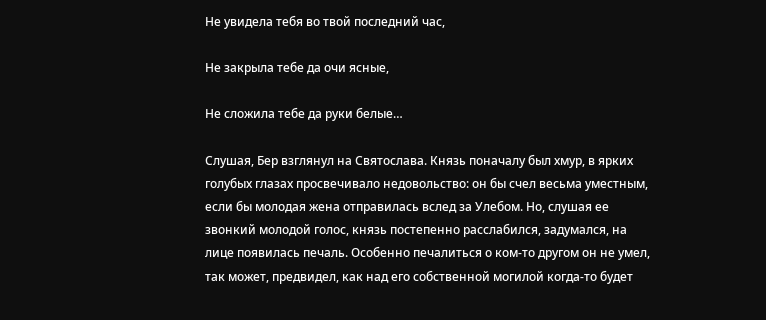Не увидела тебя во твой последний час,

Не закрыла тебе да очи ясные,

Не сложила тебе да руки белые…

Слушая, Бер взглянул на Святослава. Князь поначалу был хмур, в ярких голубых глазах просвечивало недовольство: он бы счел весьма уместным, если бы молодая жена отправилась вслед за Улебом. Но, слушая ее звонкий молодой голос, князь постепенно расслабился, задумался, на лице появилась печаль. Особенно печалиться о ком-то другом он не умел, так может, предвидел, как над его собственной могилой когда-то будет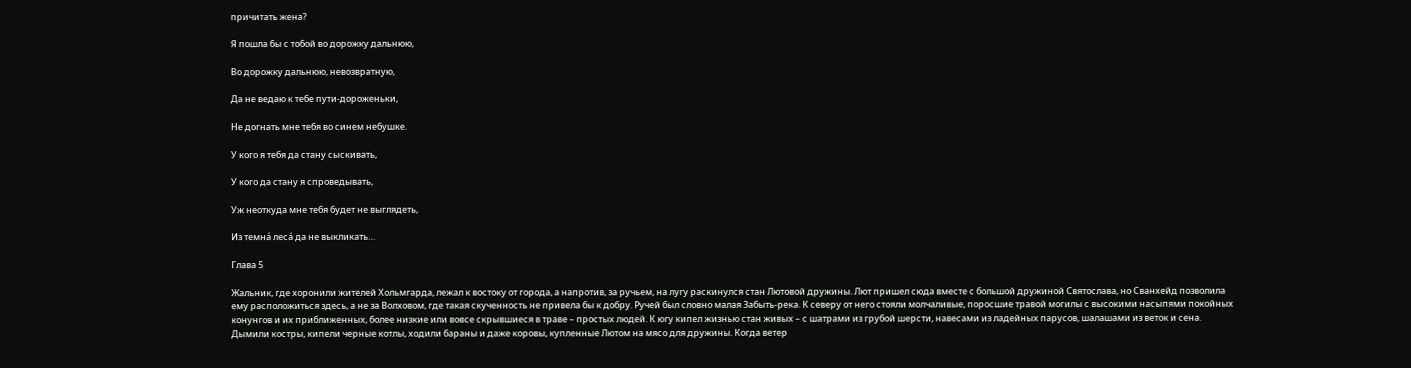причитать жена?

Я пошла бы с тобой во дорожку дальнюю,

Во дорожку дальнюю, невозвратную,

Да не ведаю к тебе пути-дороженьки,

Не догнать мне тебя во синем небушке.

У кого я тебя да стану сыскивать,

У кого да стану я спроведывать,

Уж неоткуда мне тебя будет не выглядеть,

Из темна́ леса́ да не выкликать…

Глава 5

Жальник, где хоронили жителей Хольмгарда, лежал к востоку от города, а напротив, за ручьем, на лугу раскинулся стан Лютовой дружины. Лют пришел сюда вместе с большой дружиной Святослава, но Сванхейд позволила ему расположиться здесь, а не за Волховом, где такая скученность не привела бы к добру. Ручей был словно малая Забыть-река. К северу от него стояли молчаливые, поросшие травой могилы с высокими насыпями покойных конунгов и их приближенных, более низкие или вовсе скрывшиеся в траве – простых людей. К югу кипел жизнью стан живых – с шатрами из грубой шерсти, навесами из ладейных парусов, шалашами из веток и сена. Дымили костры, кипели черные котлы, ходили бараны и даже коровы, купленные Лютом на мясо для дружины. Когда ветер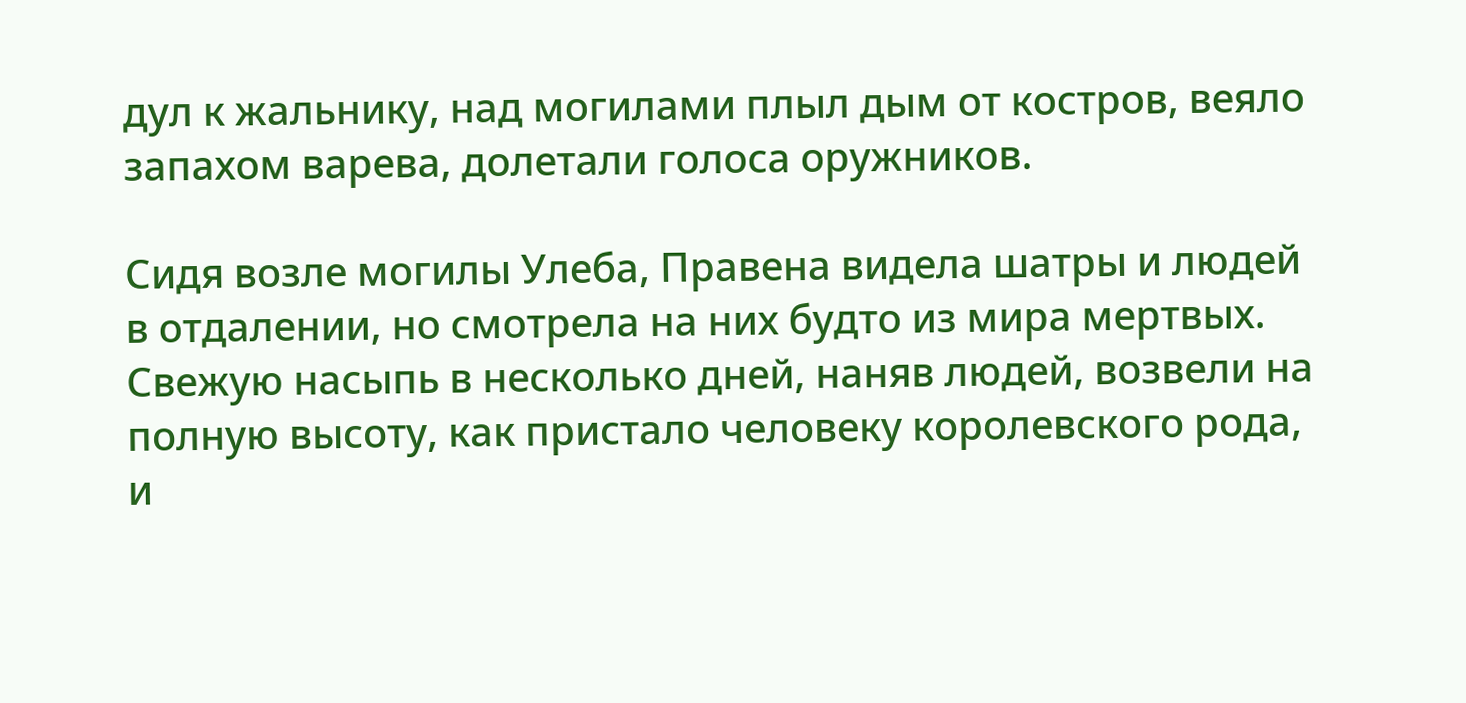дул к жальнику, над могилами плыл дым от костров, веяло запахом варева, долетали голоса оружников.

Сидя возле могилы Улеба, Правена видела шатры и людей в отдалении, но смотрела на них будто из мира мертвых. Свежую насыпь в несколько дней, наняв людей, возвели на полную высоту, как пристало человеку королевского рода, и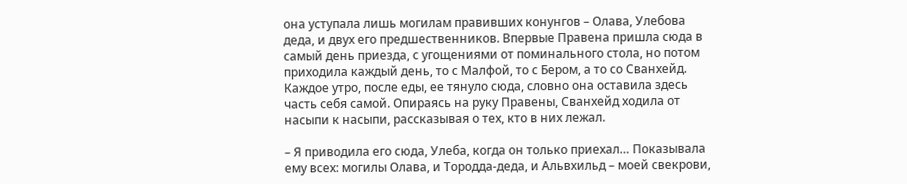она уступала лишь могилам правивших конунгов – Олава, Улебова деда, и двух его предшественников. Впервые Правена пришла сюда в самый день приезда, с угощениями от поминального стола, но потом приходила каждый день, то с Малфой, то с Бером, а то со Сванхейд. Каждое утро, после еды, ее тянуло сюда, словно она оставила здесь часть себя самой. Опираясь на руку Правены, Сванхейд ходила от насыпи к насыпи, рассказывая о тех, кто в них лежал.

– Я приводила его сюда, Улеба, когда он только приехал… Показывала ему всех: могилы Олава, и Тородда-деда, и Альвхильд – моей свекрови,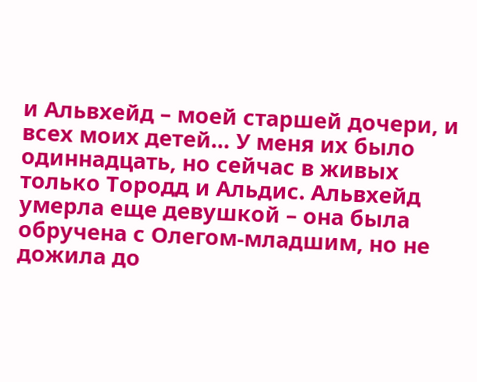и Альвхейд – моей старшей дочери, и всех моих детей… У меня их было одиннадцать, но сейчас в живых только Тородд и Альдис. Альвхейд умерла еще девушкой – она была обручена с Олегом-младшим, но не дожила до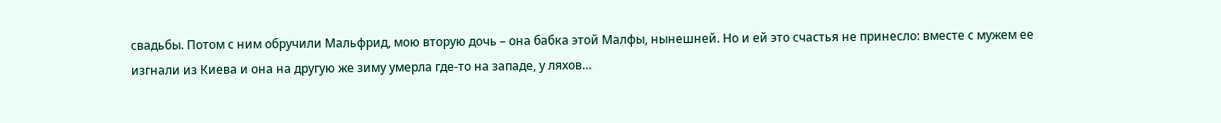свадьбы. Потом с ним обручили Мальфрид, мою вторую дочь – она бабка этой Малфы, нынешней. Но и ей это счастья не принесло: вместе с мужем ее изгнали из Киева и она на другую же зиму умерла где-то на западе, у ляхов…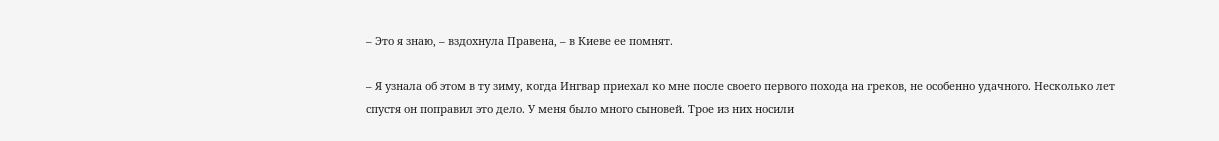– Это я знаю, – вздохнула Правена, – в Киеве ее помнят.

– Я узнала об этом в ту зиму, когда Ингвар приехал ко мне после своего первого похода на греков, не особенно удачного. Несколько лет спустя он поправил это дело. У меня было много сыновей. Трое из них носили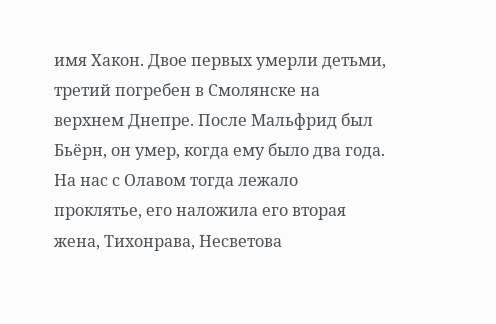имя Хакон. Двое первых умерли детьми, третий погребен в Смолянске на верхнем Днепре. После Мальфрид был Бьёрн, он умер, когда ему было два года. На нас с Олавом тогда лежало проклятье, его наложила его вторая жена, Тихонрава, Несветова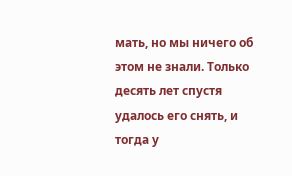мать, но мы ничего об этом не знали. Только десять лет спустя удалось его снять, и тогда у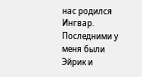нас родился Ингвар. Последними у меня были Эйрик и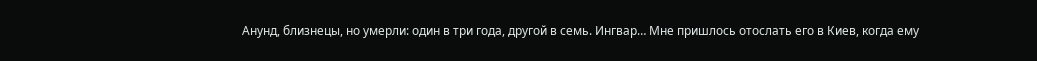Анунд, близнецы, но умерли: один в три года, другой в семь. Ингвар… Мне пришлось отослать его в Киев, когда ему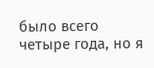было всего четыре года, но я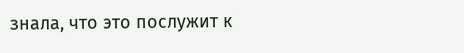знала, что это послужит к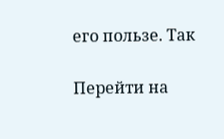его пользе. Так

Перейти на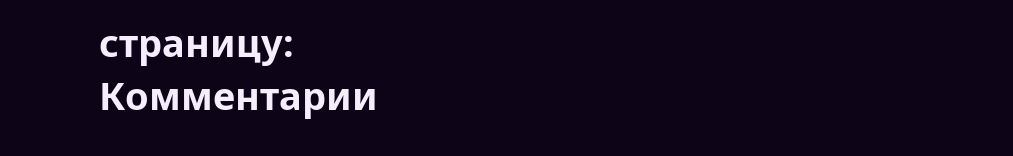страницу:
Комментарии